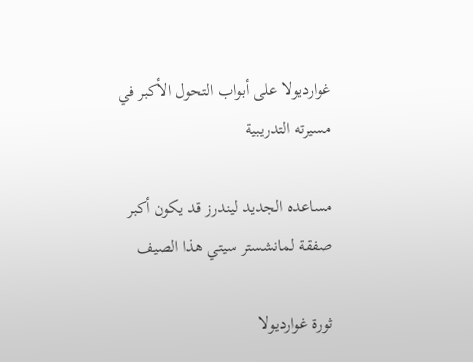غوارديولا على أبواب التحول الأكبر في مسيرته التدريبية

مساعده الجديد ليندرز قد يكون أكبر صفقة لمانشستر سيتي هذا الصيف

ثورة غوارديولا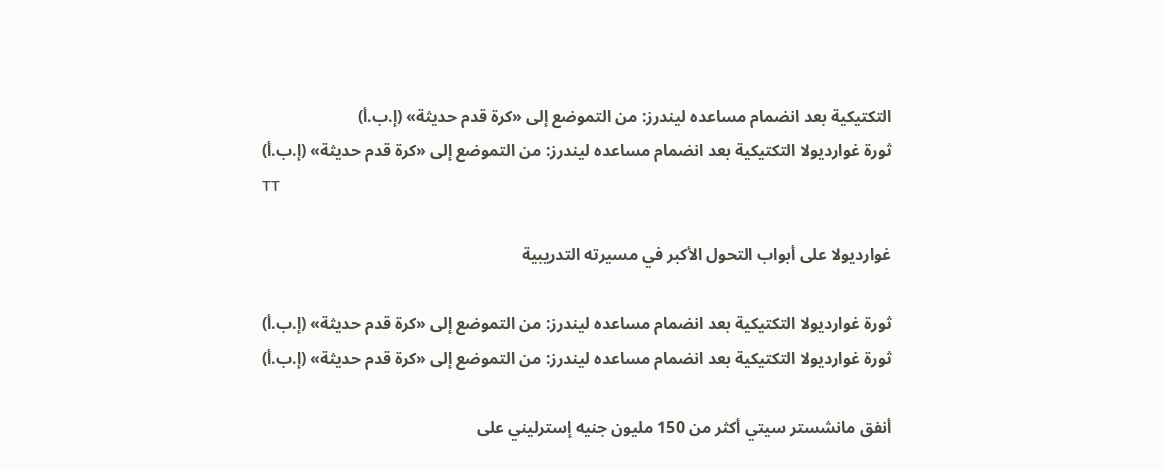التكتيكية بعد انضمام مساعده ليندرز: من التموضع إلى «كرة قدم حديثة» (إ.ب.أ)
ثورة غوارديولا التكتيكية بعد انضمام مساعده ليندرز: من التموضع إلى «كرة قدم حديثة» (إ.ب.أ)
TT

غوارديولا على أبواب التحول الأكبر في مسيرته التدريبية

ثورة غوارديولا التكتيكية بعد انضمام مساعده ليندرز: من التموضع إلى «كرة قدم حديثة» (إ.ب.أ)
ثورة غوارديولا التكتيكية بعد انضمام مساعده ليندرز: من التموضع إلى «كرة قدم حديثة» (إ.ب.أ)

أنفق مانشستر سيتي أكثر من 150 مليون جنيه إسترليني على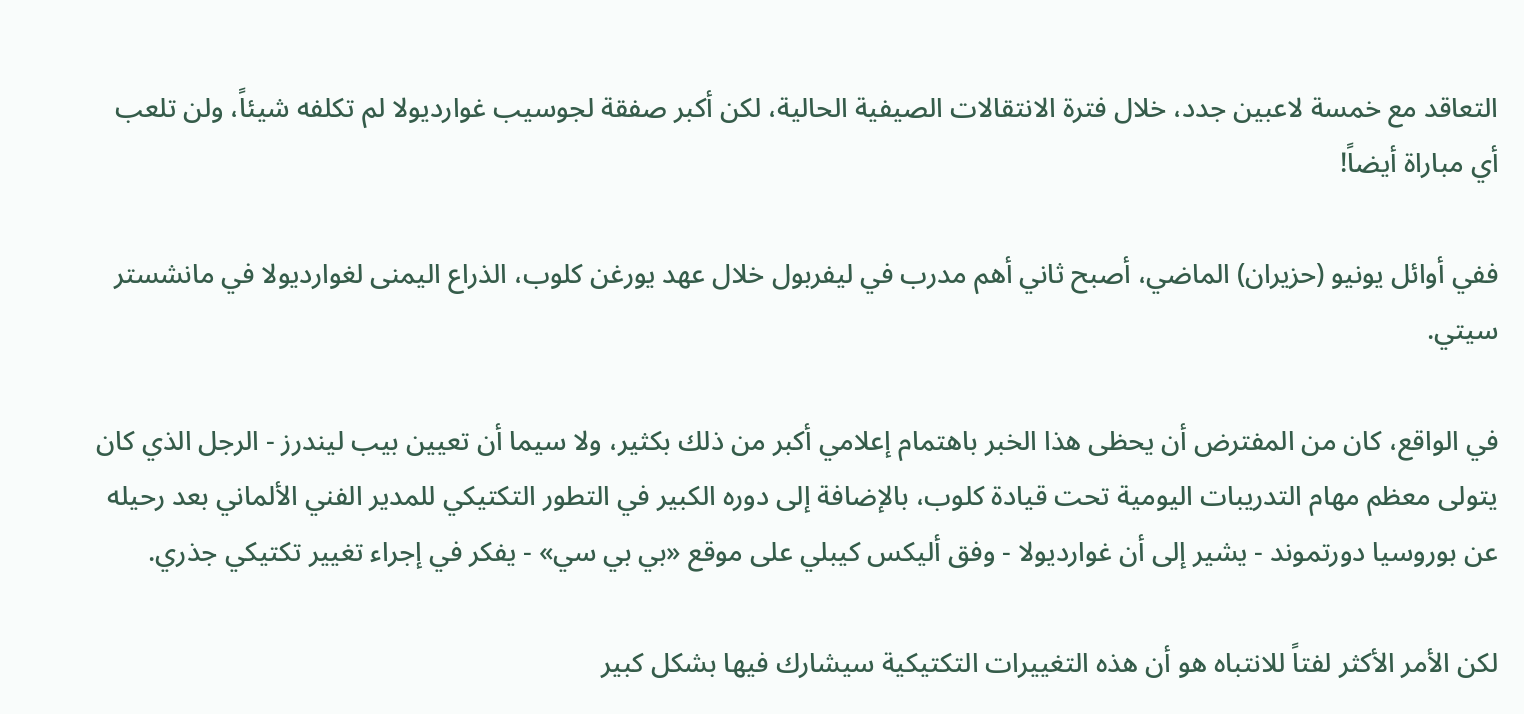التعاقد مع خمسة لاعبين جدد، خلال فترة الانتقالات الصيفية الحالية، لكن أكبر صفقة لجوسيب غوارديولا لم تكلفه شيئاً، ولن تلعب أي مباراة أيضاً!

ففي أوائل يونيو (حزيران) الماضي، أصبح ثاني أهم مدرب في ليفربول خلال عهد يورغن كلوب، الذراع اليمنى لغوارديولا في مانشستر سيتي.

في الواقع، كان من المفترض أن يحظى هذا الخبر باهتمام إعلامي أكبر من ذلك بكثير، ولا سيما أن تعيين بيب ليندرز - الرجل الذي كان يتولى معظم مهام التدريبات اليومية تحت قيادة كلوب، بالإضافة إلى دوره الكبير في التطور التكتيكي للمدير الفني الألماني بعد رحيله عن بوروسيا دورتموند - يشير إلى أن غوارديولا - وفق أليكس كيبلي على موقع «بي بي سي» - يفكر في إجراء تغيير تكتيكي جذري.

لكن الأمر الأكثر لفتاً للانتباه هو أن هذه التغييرات التكتيكية سيشارك فيها بشكل كبير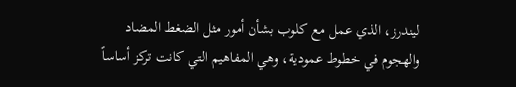ليندرز، الذي عمل مع كلوب بشأن أمور مثل الضغط المضاد والهجوم في خطوط عمودية، وهي المفاهيم التي كانت تركز أساساً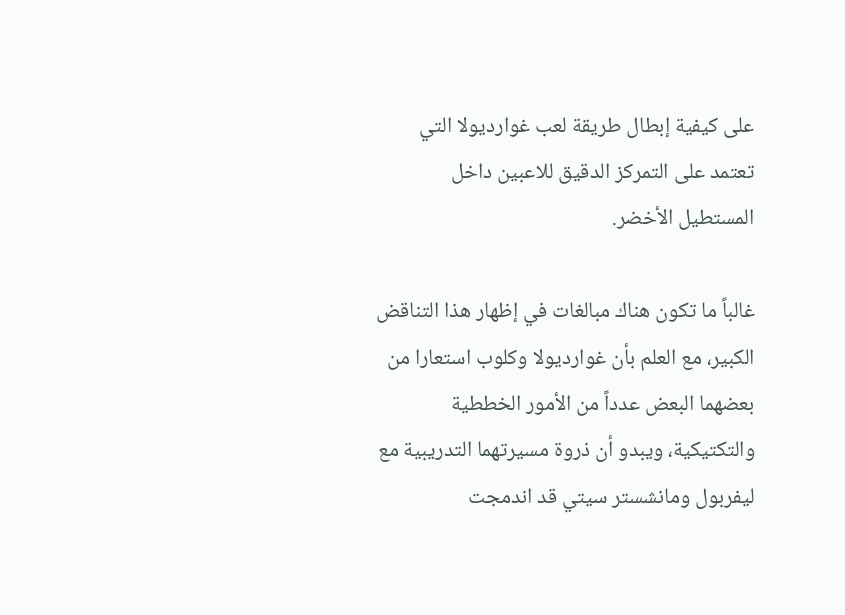على كيفية إبطال طريقة لعب غوارديولا التي تعتمد على التمركز الدقيق للاعبين داخل المستطيل الأخضر.

غالباً ما تكون هناك مبالغات في إظهار هذا التناقض الكبير، مع العلم بأن غوارديولا وكلوب استعارا من بعضهما البعض عدداً من الأمور الخططية والتكتيكية، ويبدو أن ذروة مسيرتهما التدريبية مع ليفربول ومانشستر سيتي قد اندمجت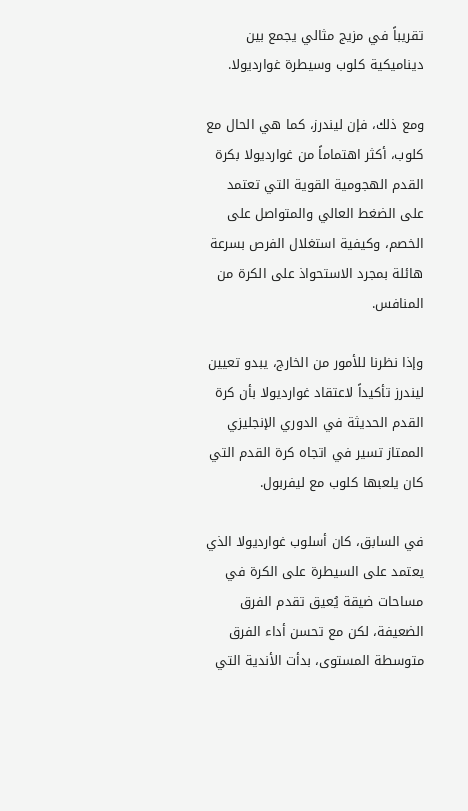تقريباً في مزيج مثالي يجمع بين ديناميكية كلوب وسيطرة غوارديولا.

ومع ذلك، فإن ليندرز، كما هي الحال مع كلوب، أكثر اهتماماً من غوارديولا بكرة القدم الهجومية القوية التي تعتمد على الضغط العالي والمتواصل على الخصم، وكيفية استغلال الفرص بسرعة هائلة بمجرد الاستحواذ على الكرة من المنافس.

وإذا نظرنا للأمور من الخارج، يبدو تعيين ليندرز تأكيداً لاعتقاد غوارديولا بأن كرة القدم الحديثة في الدوري الإنجليزي الممتاز تسير في اتجاه كرة القدم التي كان يلعبها كلوب مع ليفربول.

في السابق، كان أسلوب غوارديولا الذي يعتمد على السيطرة على الكرة في مساحات ضيقة يُعيق تقدم الفرق الضعيفة، لكن مع تحسن أداء الفرق متوسطة المستوى، بدأت الأندية التي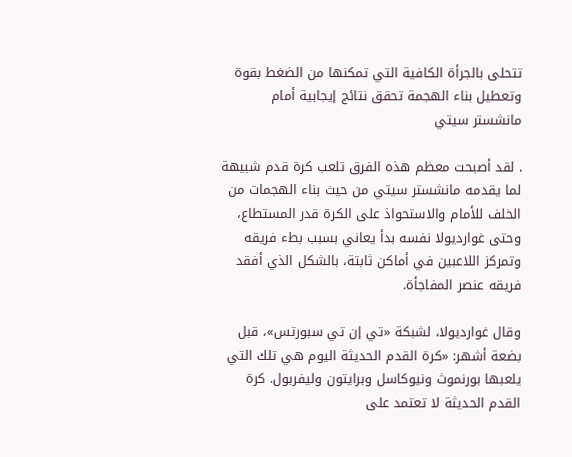تتحلى بالجرأة الكافية التي تمكنها من الضغط بقوة وتعطيل بناء الهجمة تحقق نتائج إيجابية أمام مانشستر سيتي

. لقد أصبحت معظم هذه الفرق تلعب كرة قدم شبيهة لما يقدمه مانشستر سيتي من حيث بناء الهجمات من الخلف للأمام والاستحواذ على الكرة قدر المستطاع، وحتى غوارديولا نفسه بدأ يعاني بسبب بطء فريقه وتمركز اللاعبين في أماكن ثابتة، بالشكل الذي أفقد فريقه عنصر المفاجأة.

وقال غوارديولا، لشبكة «تي إن تي سبورتس»، قبل بضعة أشهر: «كرة القدم الحديثة اليوم هي تلك التي يلعبها بورنموث ونيوكاسل وبرايتون وليفربول. كرة القدم الحديثة لا تعتمد على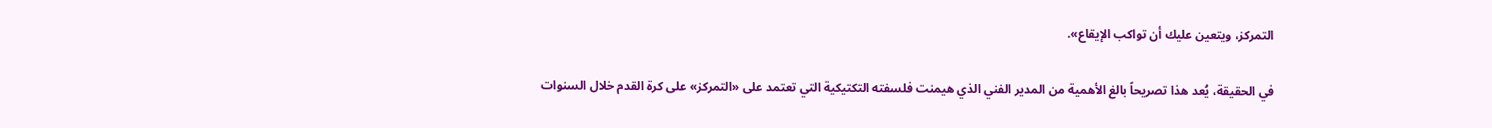التمركز، ويتعين عليك أن تواكب الإيقاع».

في الحقيقة، يُعد هذا تصريحاً بالغ الأهمية من المدير الفني الذي هيمنت فلسفته التكتيكية التي تعتمد على «التمركز» على كرة القدم خلال السنوات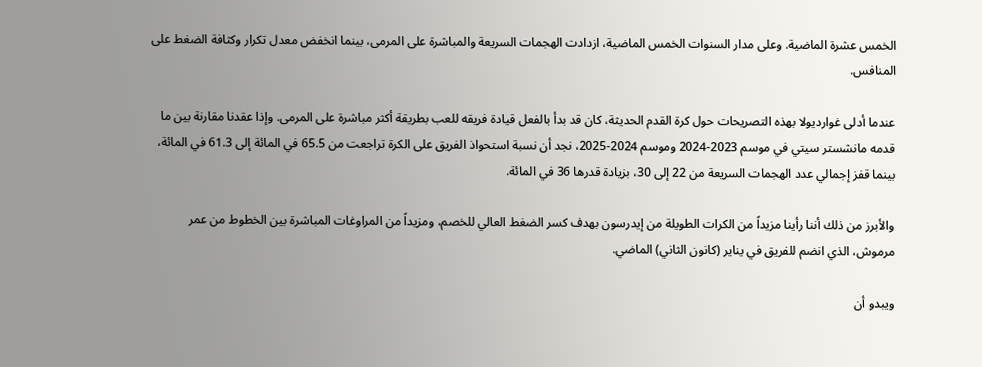الخمس عشرة الماضية. وعلى مدار السنوات الخمس الماضية، ازدادت الهجمات السريعة والمباشرة على المرمى، بينما انخفض معدل تكرار وكثافة الضغط على المنافس.

عندما أدلى غوارديولا بهذه التصريحات حول كرة القدم الحديثة، كان قد بدأ بالفعل قيادة فريقه للعب بطريقة أكثر مباشرة على المرمى. وإذا عقدنا مقارنة بين ما قدمه مانشستر سيتي في موسم 2023-2024 وموسم 2024-2025، نجد أن نسبة استحواذ الفريق على الكرة تراجعت من 65.5 في المائة إلى 61.3 في المائة، بينما قفز إجمالي عدد الهجمات السريعة من 22 إلى 30، بزيادة قدرها 36 في المائة.

والأبرز من ذلك أننا رأينا مزيداً من الكرات الطويلة من إيدرسون بهدف كسر الضغط العالي للخصم، ومزيداً من المراوغات المباشرة بين الخطوط من عمر مرموش، الذي انضم للفريق في يناير (كانون الثاني) الماضي.

ويبدو أن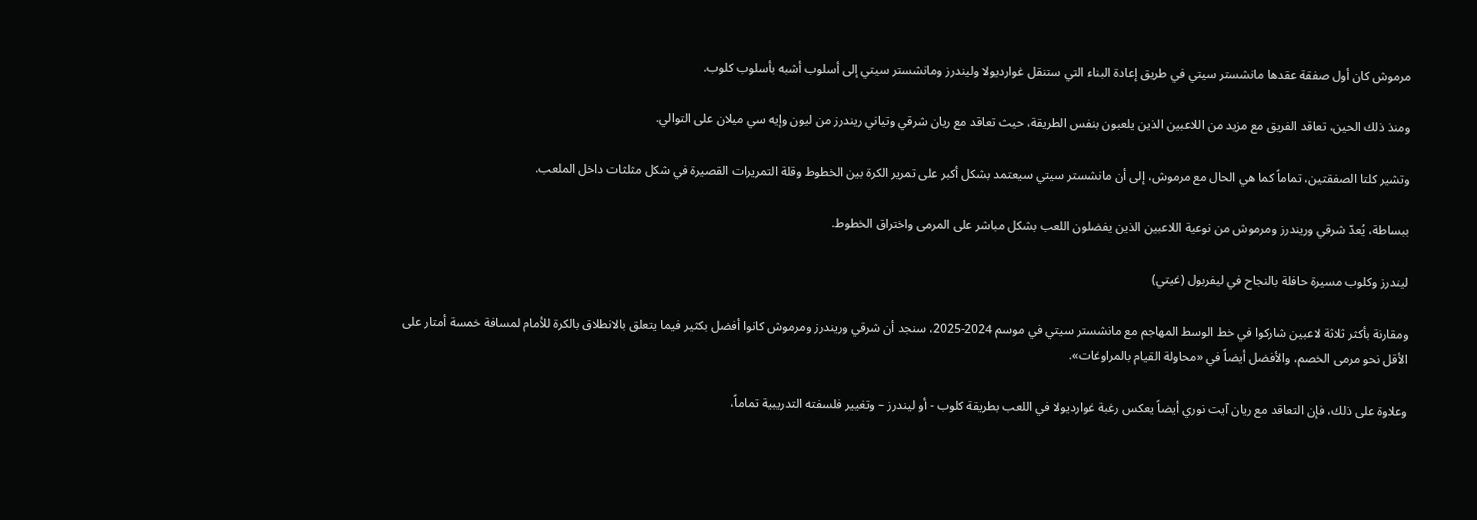مرموش كان أول صفقة عقدها مانشستر سيتي في طريق إعادة البناء التي ستنقل غوارديولا وليندرز ومانشستر سيتي إلى أسلوب أشبه بأسلوب كلوب.

ومنذ ذلك الحين، تعاقد الفريق مع مزيد من اللاعبين الذين يلعبون بنفس الطريقة، حيث تعاقد مع ريان شرقي وتياني ريندرز من ليون وإيه سي ميلان على التوالي.

وتشير كلتا الصفقتين، تماماً كما هي الحال مع مرموش، إلى أن مانشستر سيتي سيعتمد بشكل أكبر على تمرير الكرة بين الخطوط وقلة التمريرات القصيرة في شكل مثلثات داخل الملعب.

ببساطة، يُعدّ شرقي وريندرز ومرموش من نوعية اللاعبين الذين يفضلون اللعب بشكل مباشر على المرمى واختراق الخطوط.

ليندرز وكلوب مسيرة حافلة بالنجاح في ليفربول (غيتي)

ومقارنة بأكثر ثلاثة لاعبين شاركوا في خط الوسط المهاجم مع مانشستر سيتي في موسم 2024-2025، سنجد أن شرقي وريندرز ومرموش كانوا أفضل بكثير فيما يتعلق بالانطلاق بالكرة للأمام لمسافة خمسة أمتار على الأقل نحو مرمى الخصم، والأفضل أيضاً في «محاولة القيام بالمراوغات».

وعلاوة على ذلك، فإن التعاقد مع ريان آيت نوري أيضاً يعكس رغبة غوارديولا في اللعب بطريقة كلوب - أو ليندرز – وتغيير فلسفته التدريبية تماماً،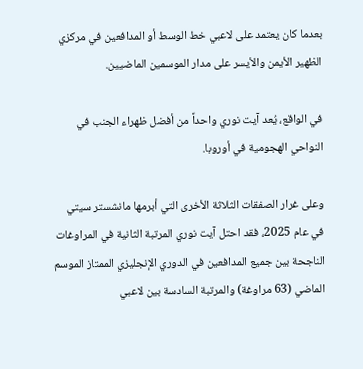بعدما كان يعتمد على لاعبي خط الوسط أو المدافعين في مركزي الظهير الأيمن والأيسر على مدار الموسمين الماضيين.

في الواقع، يُعد آيت نوري واحداً من أفضل ظهراء الجنب في النواحي الهجومية في أوروبا.

وعلى غرار الصفقات الثلاثة الأخرى التي أبرمها مانشستر سيتي في عام 2025، فقد احتل آيت نوري المرتبة الثانية في المراوغات الناجحة بين جميع المدافعين في الدوري الإنجليزي الممتاز الموسم الماضي (63 مراوغة) والمرتبة السادسة بين لاعبي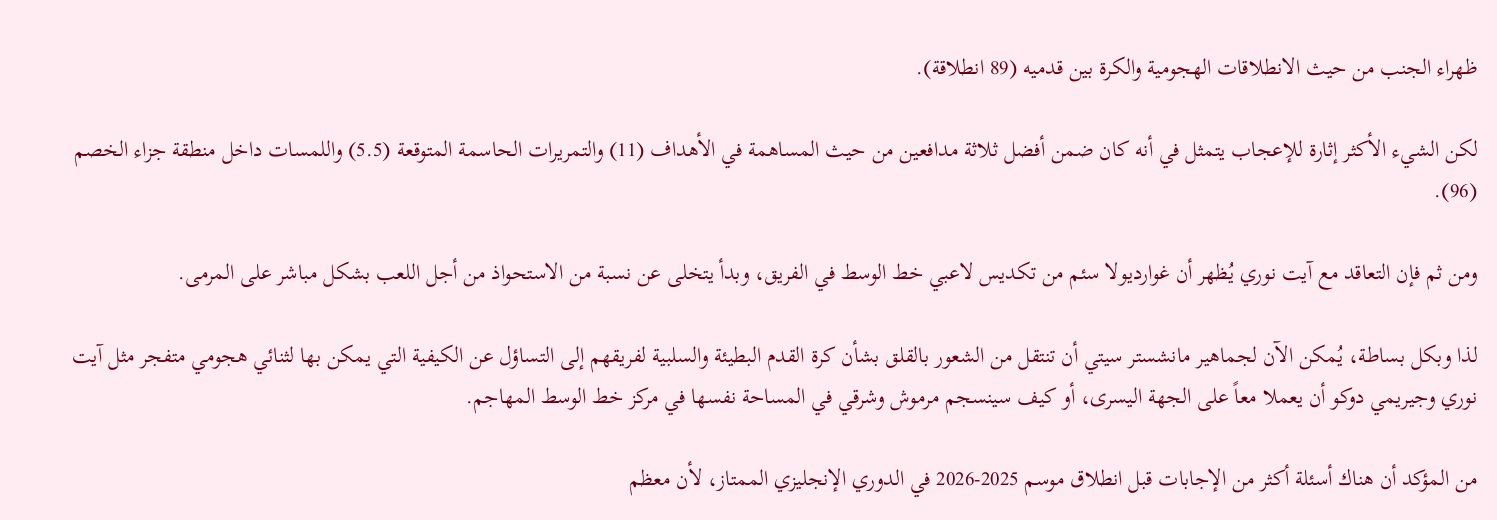ظهراء الجنب من حيث الانطلاقات الهجومية والكرة بين قدميه (89 انطلاقة).

لكن الشيء الأكثر إثارة للإعجاب يتمثل في أنه كان ضمن أفضل ثلاثة مدافعين من حيث المساهمة في الأهداف (11) والتمريرات الحاسمة المتوقعة (5.5) واللمسات داخل منطقة جزاء الخصم (96).

ومن ثم فإن التعاقد مع آيت نوري يُظهر أن غوارديولا سئم من تكديس لاعبي خط الوسط في الفريق، وبدأ يتخلى عن نسبة من الاستحواذ من أجل اللعب بشكل مباشر على المرمى.

لذا وبكل بساطة، يُمكن الآن لجماهير مانشستر سيتي أن تنتقل من الشعور بالقلق بشأن كرة القدم البطيئة والسلبية لفريقهم إلى التساؤل عن الكيفية التي يمكن بها لثنائي هجومي متفجر مثل آيت نوري وجيريمي دوكو أن يعملا معاً على الجهة اليسرى، أو كيف سينسجم مرموش وشرقي في المساحة نفسها في مركز خط الوسط المهاجم.

من المؤكد أن هناك أسئلة أكثر من الإجابات قبل انطلاق موسم 2025-2026 في الدوري الإنجليزي الممتاز، لأن معظم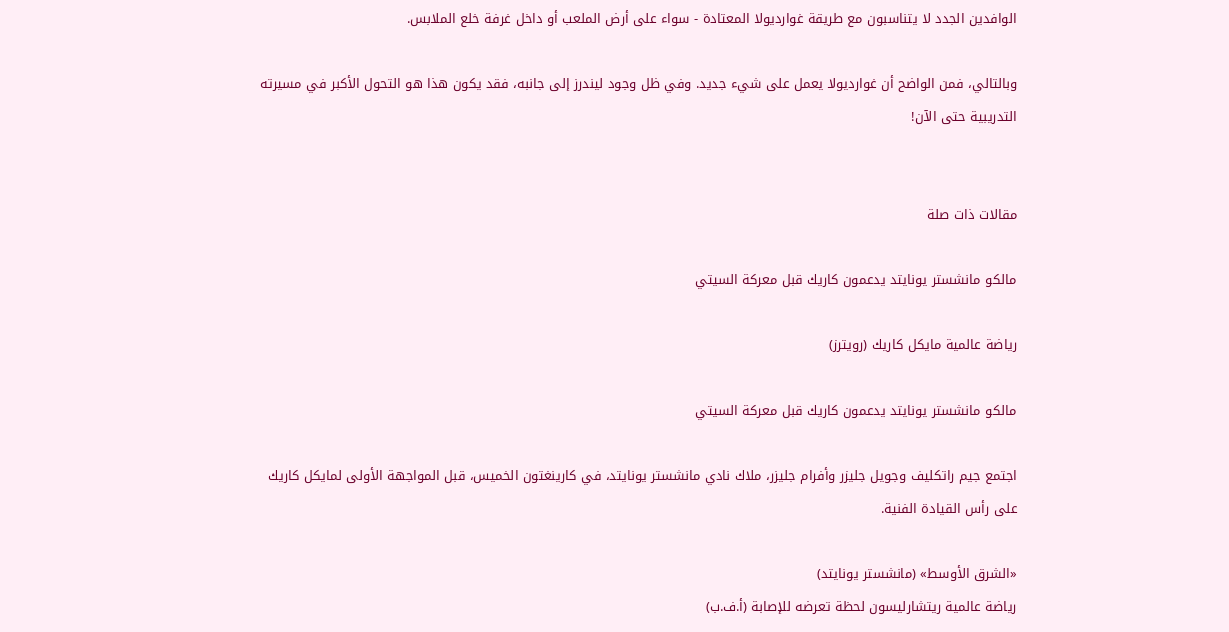الوافدين الجدد لا يتناسبون مع طريقة غوارديولا المعتادة - سواء على أرض الملعب أو داخل غرفة خلع الملابس.

وبالتالي، فمن الواضح أن غوارديولا يعمل على شيء جديد. وفي ظل وجود ليندرز إلى جانبه، فقد يكون هذا هو التحول الأكبر في مسيرته التدريبية حتى الآن!


مقالات ذات صلة

مالكو مانشستر يونايتد يدعمون كاريك قبل معركة السيتي

رياضة عالمية مايكل كاريك (رويترز)

مالكو مانشستر يونايتد يدعمون كاريك قبل معركة السيتي

اجتمع جيم راتكليف وجويل جليزر وأفرام جليزر، ملاك نادي مانشستر يونايتد، في كارينغتون الخميس، قبل المواجهة الأولى لمايكل كاريك على رأس القيادة الفنية.

«الشرق الأوسط» (مانشستر يونايتد)
رياضة عالمية ريتشارليسون لحظة تعرضه للإصابة (أ.ف.ب)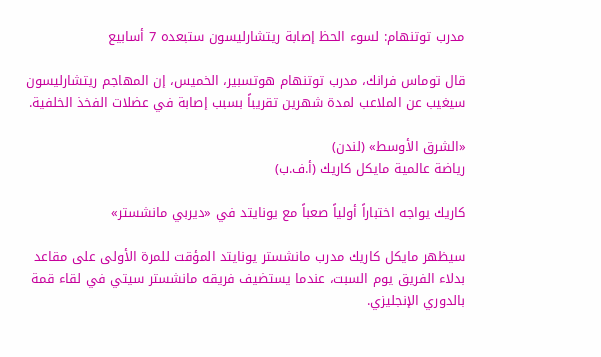مدرب توتنهام: لسوء الحظ إصابة ريتشارليسون ستبعده 7 أسابيع

قال توماس فرانك، مدرب توتنهام هوتسبير، الخميس، إن المهاجم ريتشارليسون سيغيب عن الملاعب لمدة شهرين تقريباً بسبب إصابة في عضلات الفخذ الخلفية.

«الشرق الأوسط» (لندن)
رياضة عالمية مايكل كاريك (أ.ف.ب)

كاريك يواجه اختباراً أولياً صعباً مع يونايتد في «ديربي مانشستر»

سيظهر مايكل كاريك مدرب مانشستر يونايتد المؤقت للمرة الأولى على مقاعد بدلاء الفريق يوم السبت، عندما يستضيف فريقه مانشستر سيتي في لقاء قمة بالدوري الإنجليزي.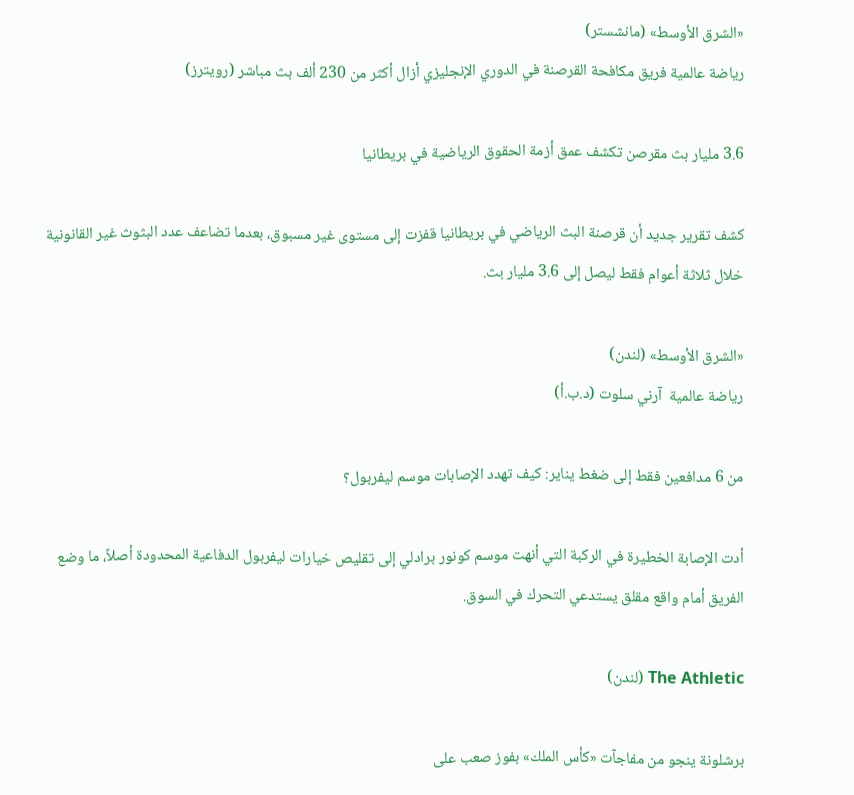«الشرق الأوسط» (مانشستر)
رياضة عالمية فريق مكافحة القرصنة في الدوري الإنجليزي أزال أكثر من 230 ألف بث مباشر (رويترز)

3.6 مليار بث مقرصن تكشف عمق أزمة الحقوق الرياضية في بريطانيا

كشف تقرير جديد أن قرصنة البث الرياضي في بريطانيا قفزت إلى مستوى غير مسبوق، بعدما تضاعف عدد البثوث غير القانونية خلال ثلاثة أعوام فقط ليصل إلى 3.6 مليار بث.

«الشرق الأوسط» (لندن)
رياضة عالمية  آرني سلوت (د.ب.أ)

من 6 مدافعين فقط إلى ضغط يناير: كيف تهدد الإصابات موسم ليفربول؟

أدت الإصابة الخطيرة في الركبة التي أنهت موسم كونور برادلي إلى تقليص خيارات ليفربول الدفاعية المحدودة أصلاً، ما وضع الفريق أمام واقع مقلق يستدعي التحرك في السوق.

The Athletic (لندن)

برشلونة ينجو من مفاجآت «كأس الملك» بفوز صعب على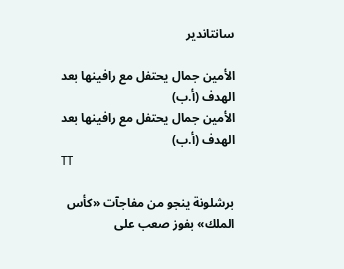سانتاندير

الأمين جمال يحتفل مع رافينها بعد الهدف (أ.ب)
الأمين جمال يحتفل مع رافينها بعد الهدف (أ.ب)
TT

برشلونة ينجو من مفاجآت «كأس الملك» بفوز صعب على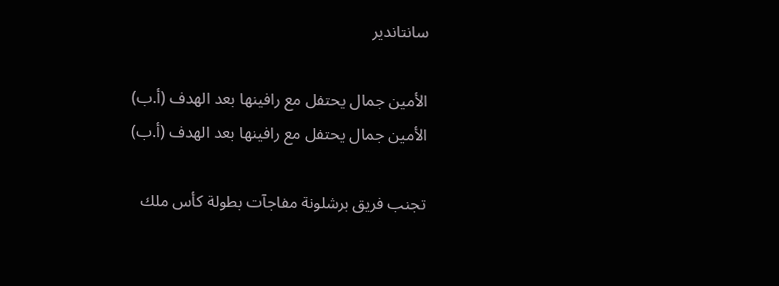سانتاندير

الأمين جمال يحتفل مع رافينها بعد الهدف (أ.ب)
الأمين جمال يحتفل مع رافينها بعد الهدف (أ.ب)

تجنب فريق برشلونة مفاجآت بطولة كأس ملك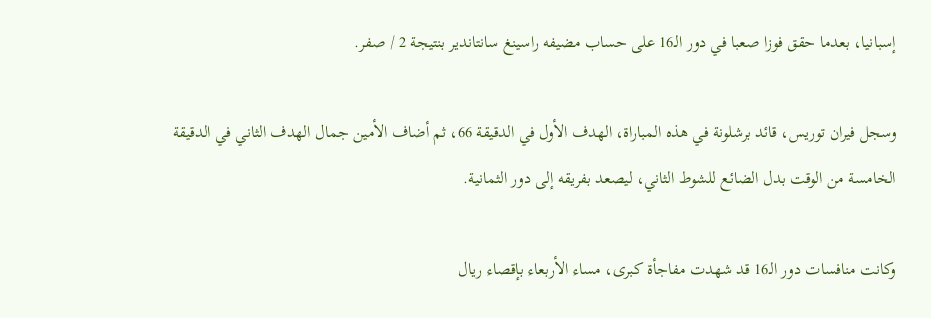إسبانيا، بعدما حقق فوزا صعبا في دور الـ16 على حساب مضيفه راسينغ سانتاندير بنتيجة 2 / صفر.

وسجل فيران توريس، قائد برشلونة في هذه المباراة، الهدف الأول في الدقيقة 66، ثم أضاف الأمين جمال الهدف الثاني في الدقيقة الخامسة من الوقت بدل الضائع للشوط الثاني، ليصعد بفريقه إلى دور الثمانية.

وكانت منافسات دور الـ16 قد شهدت مفاجأة كبرى، مساء الأربعاء بإقصاء ريال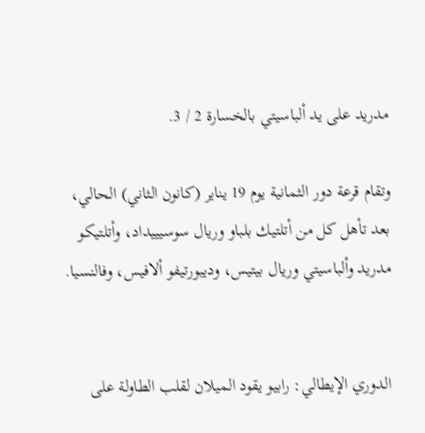مدريد على يد ألباسيتي بالخسارة 2 / 3.

وتقام قرعة دور الثمانية يوم 19 يناير (كانون الثاني) الحالي، بعد تأهل كل من أتلتيك بلباو وريال سوسيييداد، وأتلتيكو مدريد وألباسيتي وريال بيتيس، وديبورتيفو ألافيس، وفالنسيا.


الدوري الإيطالي: رابيو يقود الميلان لقلب الطاولة على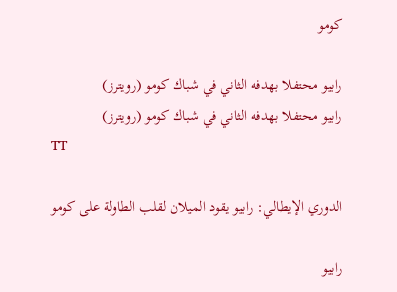كومو

رابيو محتفلا بهدفه الثاني في شباك كومو (رويترز)
رابيو محتفلا بهدفه الثاني في شباك كومو (رويترز)
TT

الدوري الإيطالي: رابيو يقود الميلان لقلب الطاولة على كومو

رابيو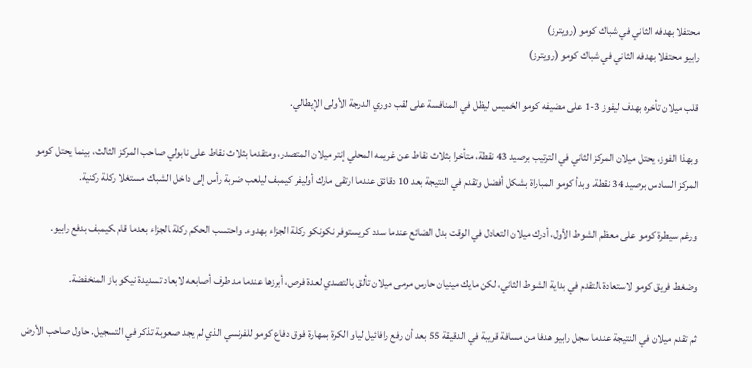محتفلا بهدفه الثاني في شباك كومو (رويترز)
رابيو محتفلا بهدفه الثاني في شباك كومو (رويترز)

قلب ميلان تأخره بهدف ليفوز 3-1 على مضيفه كومو الخميس ليظل في المنافسة على لقب دوري الدرجة الأولى الإيطالي.

وبهذا الفوز، يحتل ميلان المركز الثاني في الترتيب برصيد 43 نقطة، متأخرا بثلاث نقاط عن غريمه المحلي إنتر ميلان المتصدر، ومتقدما بثلاث نقاط على نابولي ‌صاحب المركز الثالث، ‌بينما يحتل كومو المركز ‌السادس برصيد 34 نقطة. وبدأ كومو المباراة بشكل أفضل وتقدم في النتيجة بعد 10 دقائق عندما ارتقى مارك أوليفر كيمبف ليلعب ضربة رأس إلى داخل الشباك مستغلا ركلة ركنية.

ورغم سيطرة كومو على معظم الشوط الأول، أدرك ميلان التعادل في الوقت بدل الضائع عندما سدد كريستوفر نكونكو ركلة ‌الجزاء بهدوء. واحتسب الحكم ركلة ‍الجزاء بعدما قام ‍كيمبف بدفع رابيو.

وضغط فريق كومو لاستعادة ‍التقدم في بداية الشوط الثاني، لكن مايك مينيان حارس مرمى ميلان تألق بالتصدي لعدة فرص، أبرزها عندما مد طرف أصابعه لابعاد تسديدة نيكو باز المنخفضة.

ثم تقدم ميلان في النتيجة عندما سجل رابيو هدفا من مسافة قريبة في الدقيقة 55 بعد أن رفع رافائيل لياو الكرة بمهارة فوق دفاع كومو للفرنسي الذي لم يجد صعوبة تذكر في التسجيل. حاول صاحب الأرض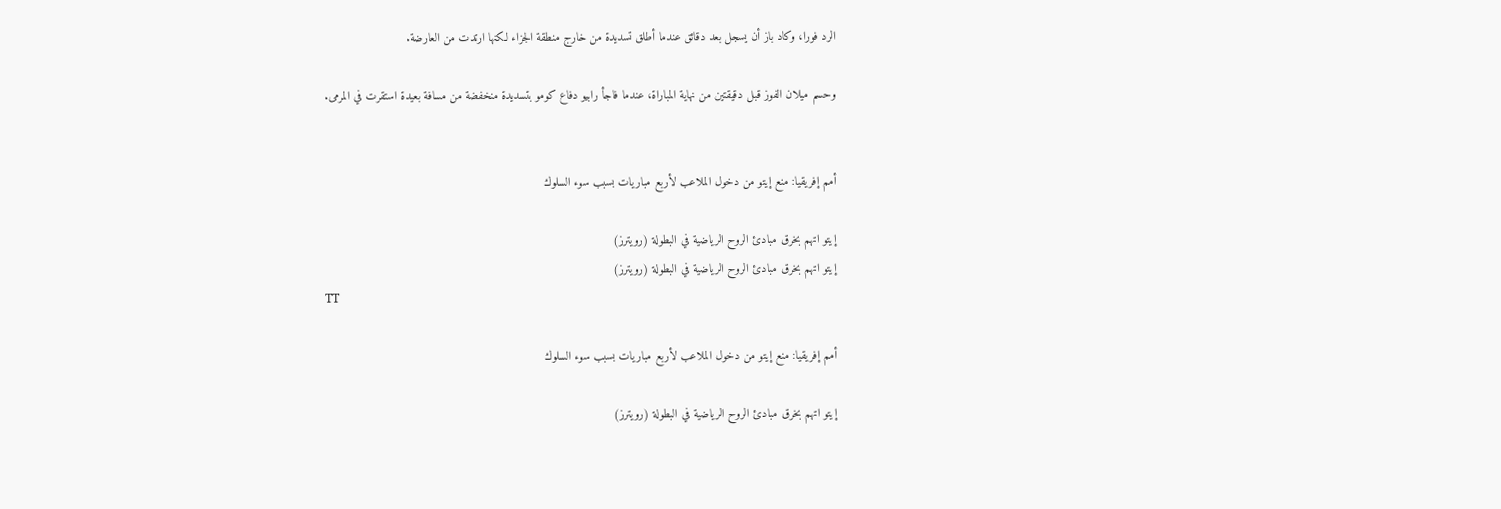الرد فورا، وكاد باز أن يسجل بعد دقائق عندما أطلق تسديدة من خارج منطقة الجزاء لكنها ارتدت من العارضة.

وحسم ميلان الفوز قبل دقيقتين من نهاية المباراة، عندما فاجأ رابيو ‌دفاع كومو بتسديدة منخفضة من مسافة بعيدة استقرت في المرمى.


أمم إفريقيا: منع إيتو من دخول الملاعب لأربع مباريات بسبب سوء السلوك

إيتو اتهم بخرق مبادئ الروح الرياضية في البطولة (رويترز)
إيتو اتهم بخرق مبادئ الروح الرياضية في البطولة (رويترز)
TT

أمم إفريقيا: منع إيتو من دخول الملاعب لأربع مباريات بسبب سوء السلوك

إيتو اتهم بخرق مبادئ الروح الرياضية في البطولة (رويترز)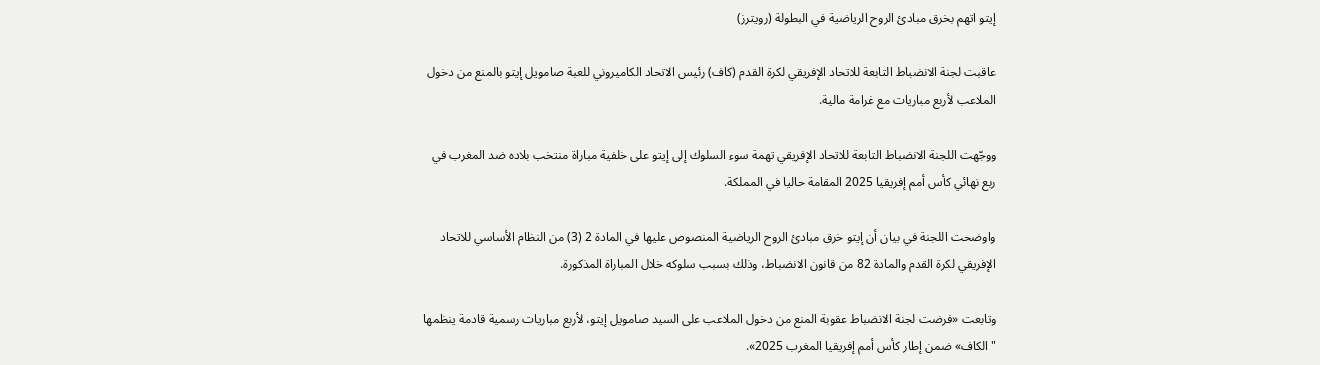إيتو اتهم بخرق مبادئ الروح الرياضية في البطولة (رويترز)

عاقبت لجنة الانضباط التابعة للاتحاد الإفريقي لكرة القدم (كاف) رئيس الاتحاد الكاميروني للعبة صامويل إيتو بالمنع من دخول الملاعب لأربع مباريات مع غرامة مالية.

ووجّهت اللجنة الانضباط التابعة للاتحاد الإفريقي تهمة سوء السلوك إلى إيتو على خلفية مباراة منتخب بلاده ضد المغرب في ربع نهائي كأس أمم إفريقيا 2025 المقامة حاليا في المملكة.

واوضحت اللجنة في بيان أن إيتو خرق مبادئ الروح الرياضية المنصوص عليها في المادة 2 (3) من النظام الأساسي للاتحاد الإفريقي لكرة القدم والمادة 82 من قانون الانضباط، وذلك بسبب سلوكه خلال المباراة المذكورة.

وتابعت «فرضت لجنة الانضباط عقوبة المنع من دخول الملاعب على السيد صامويل إيتو، لأربع مباريات رسمية قادمة ينظمها "الكاف» ضمن إطار كأس أمم إفريقيا المغرب 2025».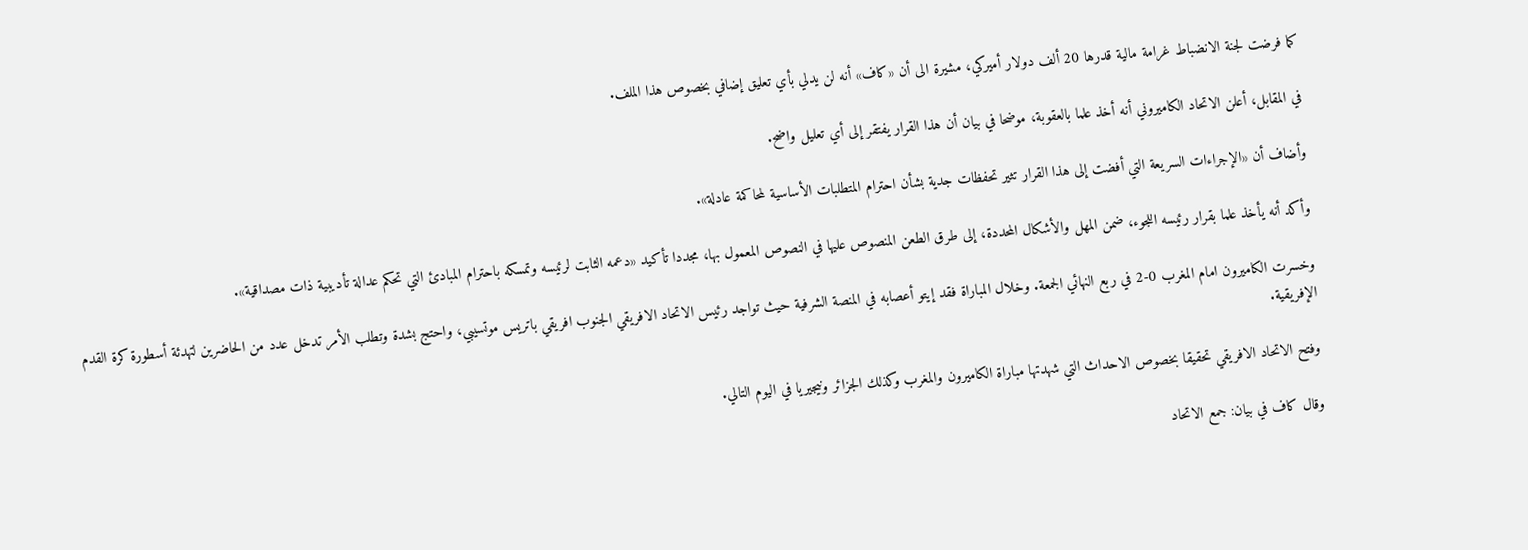كما فرضت لجنة الانضباط غرامة مالية قدرها 20 ألف دولار أميركي، مشيرة الى أن «كاف» أنه لن يدلي بأي تعليق إضافي بخصوص هذا الملف.

في المقابل، أعلن الاتحاد الكاميروني أنه أخذ علما بالعقوبة، موضحا في بيان أن هذا القرار يفتقر إلى أي تعليل واضح.

وأضاف أن «الإجراءات السريعة التي أفضت إلى هذا القرار تثير تحفظات جدية بشأن احترام المتطلبات الأساسية لمحاكمة عادلة».

وأكد أنه يأخذ علما بقرار رئيسه اللجوء، ضمن المهل والأشكال المحددة، إلى طرق الطعن المنصوص عليها في النصوص المعمول بها، مجددا تأكيد «دعمه الثابت لرئيسه وتمسكه باحترام المبادئ التي تحكم عدالة تأديبية ذات مصداقية».

وخسرت الكاميرون امام المغرب 0-2 في ربع النهائي الجمعة. وخلال المباراة فقد إيتو أعصابه في المنصة الشرفية حيث تواجد رئيس الاتحاد الافريقي الجنوب افريقي باتريس موتسيبي، واحتج بشدة وتطلب الأمر تدخل عدد من الحاضرين لتهدئة أسطورة كرة القدم الإفريقية.

وفتح الاتحاد الافريقي تحقيقا بخصوص الاحداث التي شهدتها مباراة الكاميرون والمغرب وكذلك الجزائر ونيجيريا في اليوم التالي.

وقال كاف في بيان: جمع الاتحاد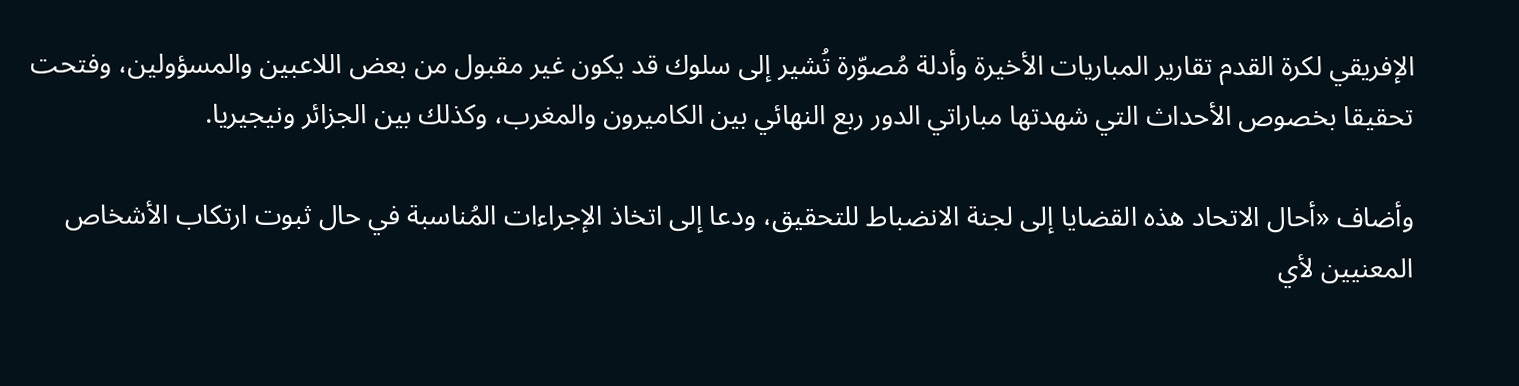الإفريقي لكرة القدم تقارير المباريات الأخيرة وأدلة مُصوّرة تُشير إلى سلوك قد يكون غير مقبول من بعض اللاعبين والمسؤولين، وفتحت تحقيقا بخصوص الأحداث التي شهدتها مباراتي الدور ربع النهائي بين الكاميرون والمغرب، وكذلك بين الجزائر ونيجيريا.

وأضاف «أحال الاتحاد هذه القضايا إلى لجنة الانضباط للتحقيق، ودعا إلى اتخاذ الإجراءات المُناسبة في حال ثبوت ارتكاب الأشخاص المعنيين لأي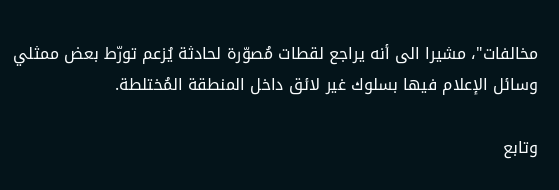مخالفات"، مشيرا الى أنه يراجع لقطات مُصوّرة لحادثة يُزعم تورّط بعض ممثلي وسائل الإعلام فيها بسلوك غير لائق داخل المنطقة المُختلطة.

وتابع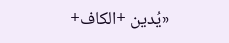«يُدين +الكاف+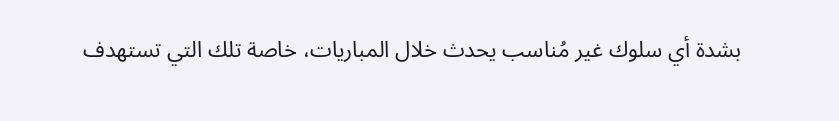بشدة أي سلوك غير مُناسب يحدث خلال المباريات، خاصة تلك التي تستهدف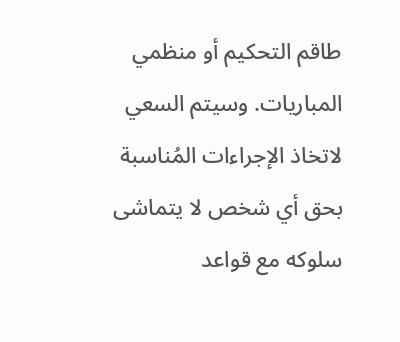طاقم التحكيم أو منظمي المباريات. وسيتم السعي لاتخاذ الإجراءات المُناسبة بحق أي شخص لا يتماشى سلوكه مع قواعد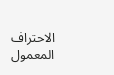الاحتراف المعمول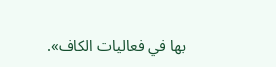بها في فعاليات الكاف».